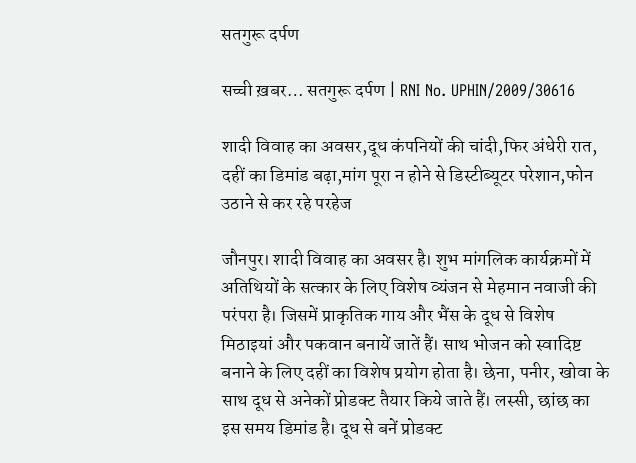सतगुरू दर्पण

सच्ची ख़बर… सतगुरू दर्पण | RNI No. UPHIN/2009/30616

शादी विवाह का अवसर,दूध कंपनियों की चांदी,फिर अंधेरी रात, दहीं का डिमांड बढ़ा,मांग पूरा न होने से डिस्टीब्यूटर परेशान,फोन उठाने से कर रहे परहेज

जौनपुर। शादी विवाह का अवसर है। शुभ मांगलिक कार्यक्रमों में अतिथियों के सत्कार के लिए विशेष व्यंजन से मेहमान नवाजी की परंपरा है। जिसमें प्राकृतिक गाय और भैंस के दूध से विशेष मिठाइयां और पकवान बनायें जातें हैं। साथ भोजन को स्वादिष्ट बनाने के लिए दहीं का विशेष प्रयोग होता है। छेना, पनीर, खोवा के साथ दूध से अनेकों प्रोडक्ट तैयार किये जाते हैं। लस्सी, छांछ का इस समय डिमांड है। दूध से बनें प्रोडक्ट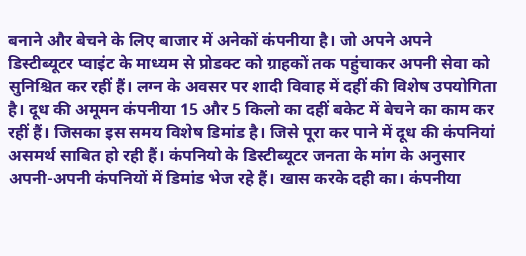बनाने और बेचने के लिए बाजार में अनेकों कंपनीया है। जो अपने अपने डिस्टीब्यूटर प्वाइंट के माध्यम से प्रोडक्ट को ग्राहकों तक पहुंचाकर अपनी सेवा को सुनिश्चित कर रहीं हैं। लग्न के अवसर पर शादी विवाह में दहीं की विशेष उपयोगिता है। दूध की अमूमन कंपनीया 15 और 5 किलो का दहीं बकेट में बेचने का काम कर रहीं हैं। जिसका इस समय विशेष डिमांड है। जिसे पूरा कर पाने में दूध की कंपनियां असमर्थ साबित हो रही हैं। कंपनियो के डिस्टीब्यूटर जनता के मांग के अनुसार अपनी-अपनी कंपनियों में डिमांड भेज रहे हैं। खास करके दही का। कंपनीया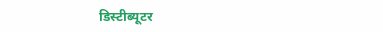डिस्टीब्यूटर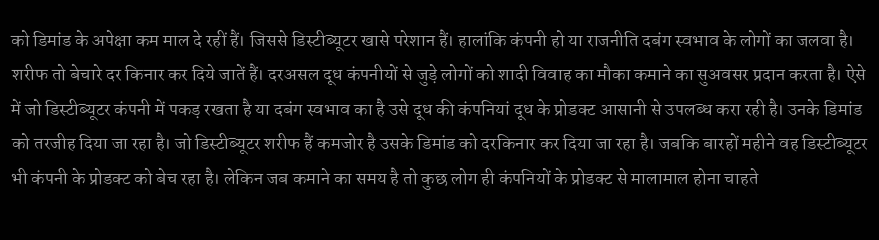को डिमांड के अपेक्षा कम माल दे रहीं हैं। जिससे डिस्टीब्यूटर खासे परेशान हैं। हालांकि कंपनी हो या राजनीति दबंग स्वभाव के लोगों का जलवा है। शरीफ तो बेचारे दर किनार कर दिये जातें हैं। दरअसल दूध कंपनीयों से जुड़े लोगों को शादी विवाह का मौका कमाने का सुअवसर प्रदान करता है। ऐसे में जो डिस्टीब्यूटर कंपनी में पकड़ रखता है या दबंग‌ स्वभाव का है उसे दूध की कंपनियां दूध के प्रोडक्ट आसानी से उपलब्ध करा रही है। उनके डिमांड को तरजीह दिया जा रहा है। जो डिस्टीब्यूटर शरीफ हैं कमजोर है उसके डिमांड को दरकिनार कर दिया जा रहा है। जबकि बारहों महीने वह डिस्टीब्यूटर भी कंपनी के प्रोडक्ट को बेच रहा है। लेकिन जब कमाने का समय है तो कुछ लोग ही कंपनियों के प्रोडक्ट से मालामाल होना चाहते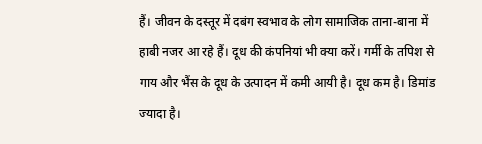हैं। जीवन के दस्तूर में दबंग स्वभाव के लोग सामाजिक ताना-बाना में हाबी नजर आ रहे हैं। दूध की कंपनियां भी क्या करें। गर्मी के तपिश से गाय और भैंस के दूध के उत्पादन में कमी आयी है। दूध कम है। डिमांड ज्यादा है।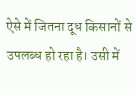ऐसे में जितना दूध किसानों से उपलब्ध हो रहा है। उसी में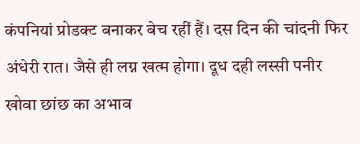कंपनियां प्रोडक्ट बनाकर बेच रहीं हैं। दस दिन की चांदनी फिर अंधेरी रात। जैसे ही लग्न खत्म होगा। दूध दही लस्सी पनीर खोवा छांछ का अभाव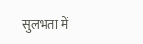सुलभता में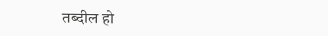तब्दील हो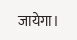जायेगा।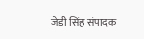जेडी सिंह संपादक